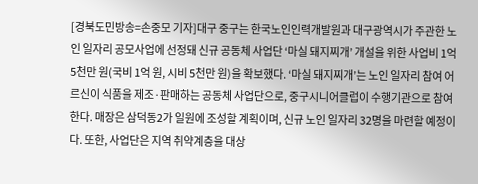[경북도민방송=손중모 기자]대구 중구는 한국노인인력개발원과 대구광역시가 주관한 노인 일자리 공모사업에 선정돼 신규 공동체 사업단 ‘마실 돼지찌개’ 개설을 위한 사업비 1억 5천만 원(국비 1억 원, 시비 5천만 원)을 확보했다. ‘마실 돼지찌개’는 노인 일자리 참여 어르신이 식품을 제조·판매하는 공동체 사업단으로, 중구시니어클럽이 수행기관으로 참여한다. 매장은 삼덕동2가 일원에 조성할 계획이며, 신규 노인 일자리 32명을 마련할 예정이다. 또한, 사업단은 지역 취약계층을 대상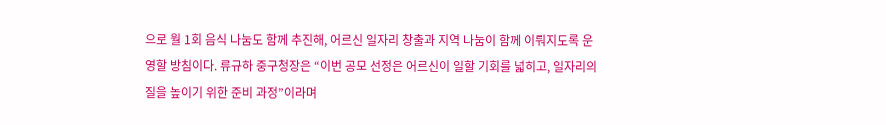으로 월 1회 음식 나눔도 함께 추진해, 어르신 일자리 창출과 지역 나눔이 함께 이뤄지도록 운영할 방침이다. 류규하 중구청장은 “이번 공모 선정은 어르신이 일할 기회를 넓히고, 일자리의 질을 높이기 위한 준비 과정”이라며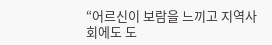“어르신이 보람을 느끼고 지역사회에도 도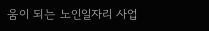움이 되는 노인일자리 사업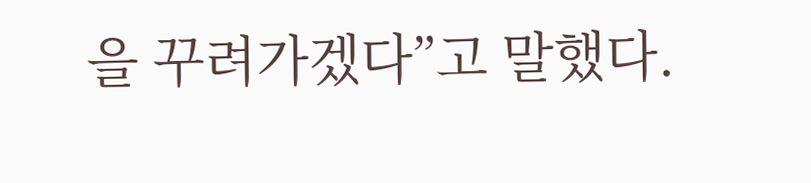을 꾸려가겠다”고 말했다.